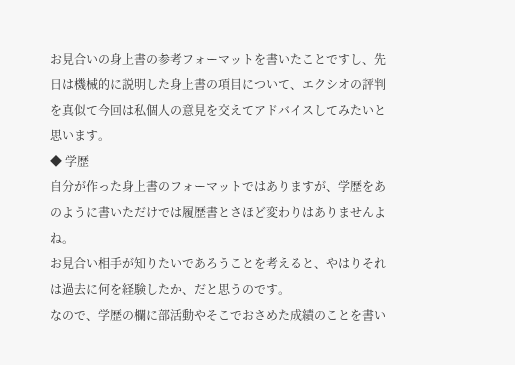お見合いの身上書の参考フォーマットを書いたことですし、先日は機械的に説明した身上書の項目について、エクシオの評判を真似て今回は私個人の意見を交えてアドバイスしてみたいと思います。
◆ 学歴
自分が作った身上書のフォーマットではありますが、学歴をあのように書いただけでは履歴書とさほど変わりはありませんよね。
お見合い相手が知りたいであろうことを考えると、やはりそれは過去に何を経験したか、だと思うのです。
なので、学歴の欄に部活動やそこでおさめた成績のことを書い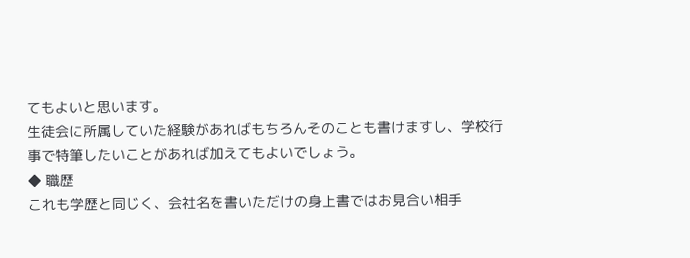てもよいと思います。
生徒会に所属していた経験があればもちろんそのことも書けますし、学校行事で特筆したいことがあれば加えてもよいでしょう。
◆ 職歴
これも学歴と同じく、会社名を書いただけの身上書ではお見合い相手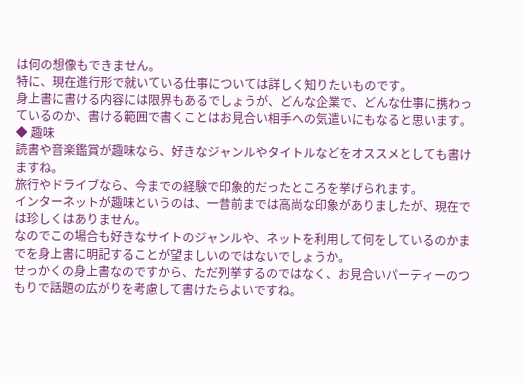は何の想像もできません。
特に、現在進行形で就いている仕事については詳しく知りたいものです。
身上書に書ける内容には限界もあるでしょうが、どんな企業で、どんな仕事に携わっているのか、書ける範囲で書くことはお見合い相手への気遣いにもなると思います。
◆ 趣味
読書や音楽鑑賞が趣味なら、好きなジャンルやタイトルなどをオススメとしても書けますね。
旅行やドライブなら、今までの経験で印象的だったところを挙げられます。
インターネットが趣味というのは、一昔前までは高尚な印象がありましたが、現在では珍しくはありません。
なのでこの場合も好きなサイトのジャンルや、ネットを利用して何をしているのかまでを身上書に明記することが望ましいのではないでしょうか。
せっかくの身上書なのですから、ただ列挙するのではなく、お見合いパーティーのつもりで話題の広がりを考慮して書けたらよいですね。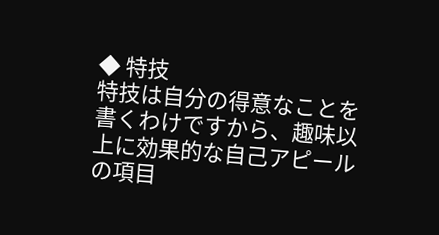◆ 特技
特技は自分の得意なことを書くわけですから、趣味以上に効果的な自己アピールの項目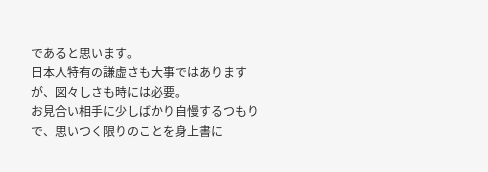であると思います。
日本人特有の謙虚さも大事ではありますが、図々しさも時には必要。
お見合い相手に少しばかり自慢するつもりで、思いつく限りのことを身上書に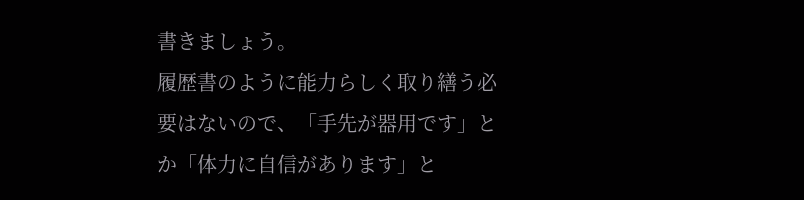書きましょう。
履歴書のように能力らしく取り繕う必要はないので、「手先が器用です」とか「体力に自信があります」と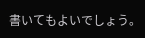書いてもよいでしょう。